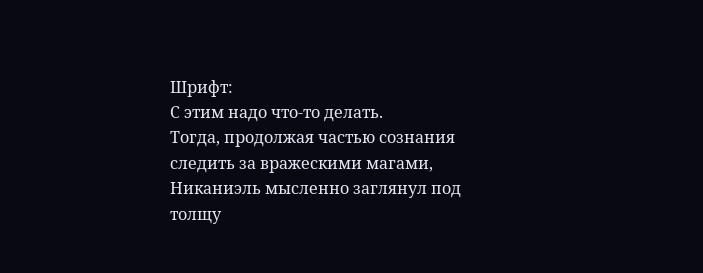Шрифт:
С этим надо что-то делать.
Тогда, продолжая частью сознания следить за вражескими магами, Никаниэль мысленно заглянул под толщу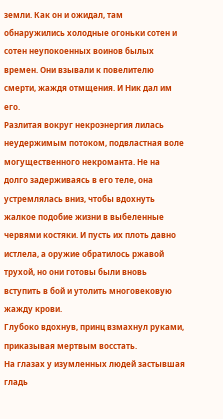земли. Как он и ожидал, там обнаружились холодные огоньки сотен и сотен неупокоенных воинов былых времен. Они взывали к повелителю смерти, жаждя отмщения. И Ник дал им его.
Разлитая вокруг некроэнергия лилась неудержимым потоком, подвластная воле могущественного некроманта. Не на долго задерживаясь в его теле, она устремлялась вниз, чтобы вдохнуть жалкое подобие жизни в выбеленные червями костяки. И пусть их плоть давно истлела, а оружие обратилось ржавой трухой, но они готовы были вновь вступить в бой и утолить многовековую жажду крови.
Глубоко вдохнув, принц взмахнул руками, приказывая мертвым восстать.
На глазах у изумленных людей застывшая гладь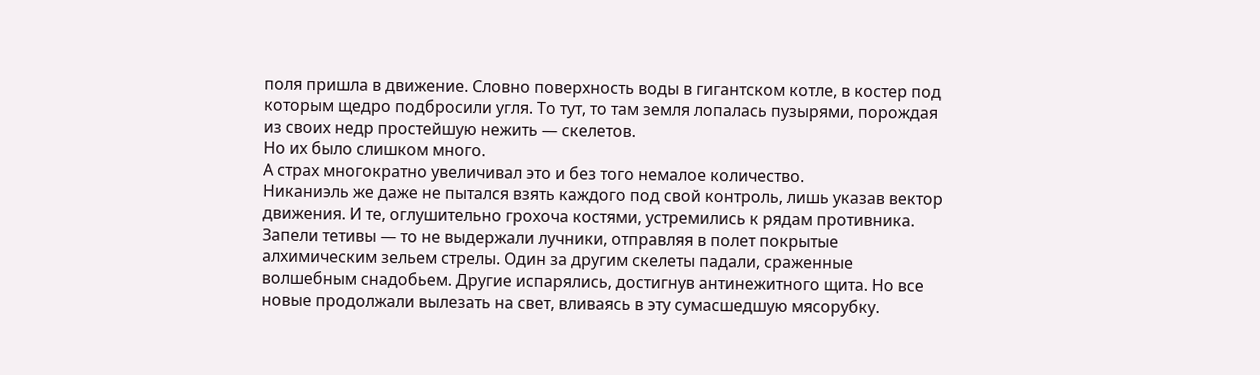поля пришла в движение. Словно поверхность воды в гигантском котле, в костер под которым щедро подбросили угля. То тут, то там земля лопалась пузырями, порождая из своих недр простейшую нежить — скелетов.
Но их было слишком много.
А страх многократно увеличивал это и без того немалое количество.
Никаниэль же даже не пытался взять каждого под свой контроль, лишь указав вектор движения. И те, оглушительно грохоча костями, устремились к рядам противника.
Запели тетивы — то не выдержали лучники, отправляя в полет покрытые алхимическим зельем стрелы. Один за другим скелеты падали, сраженные волшебным снадобьем. Другие испарялись, достигнув антинежитного щита. Но все новые продолжали вылезать на свет, вливаясь в эту сумасшедшую мясорубку.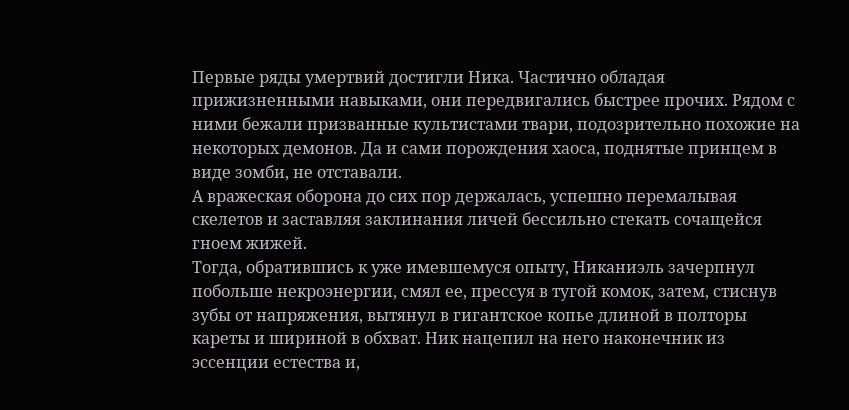Первые ряды умертвий достигли Ника. Частично обладая прижизненными навыками, они передвигались быстрее прочих. Рядом с ними бежали призванные культистами твари, подозрительно похожие на некоторых демонов. Да и сами порождения хаоса, поднятые принцем в виде зомби, не отставали.
А вражеская оборона до сих пор держалась, успешно перемалывая скелетов и заставляя заклинания личей бессильно стекать сочащейся гноем жижей.
Тогда, обратившись к уже имевшемуся опыту, Никаниэль зачерпнул побольше некроэнергии, смял ее, прессуя в тугой комок, затем, стиснув зубы от напряжения, вытянул в гигантское копье длиной в полторы кареты и шириной в обхват. Ник нацепил на него наконечник из эссенции естества и,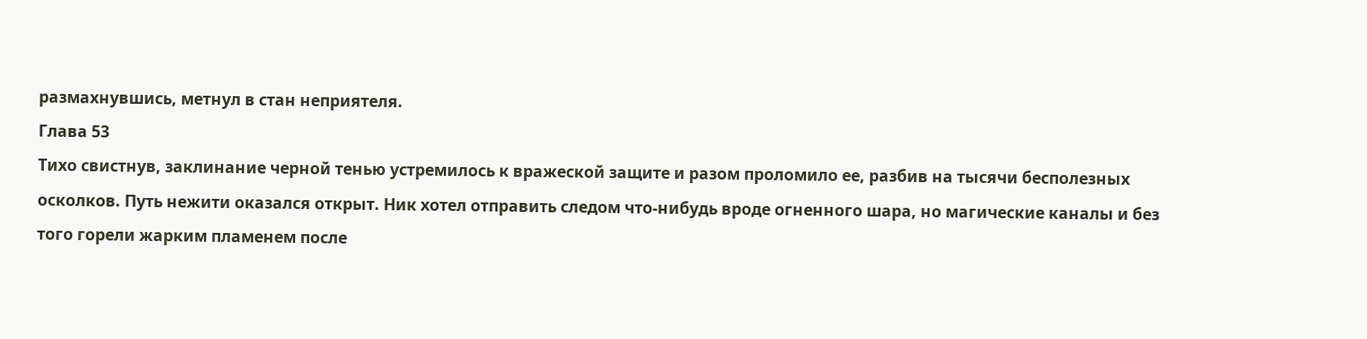размахнувшись, метнул в стан неприятеля.
Глава 53
Тихо свистнув, заклинание черной тенью устремилось к вражеской защите и разом проломило ее, разбив на тысячи бесполезных осколков. Путь нежити оказался открыт. Ник хотел отправить следом что-нибудь вроде огненного шара, но магические каналы и без того горели жарким пламенем после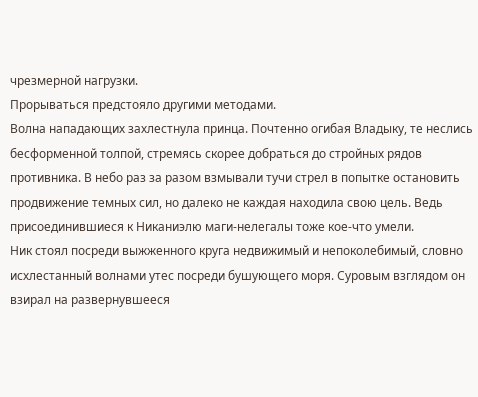чрезмерной нагрузки.
Прорываться предстояло другими методами.
Волна нападающих захлестнула принца. Почтенно огибая Владыку, те неслись бесформенной толпой, стремясь скорее добраться до стройных рядов противника. В небо раз за разом взмывали тучи стрел в попытке остановить продвижение темных сил, но далеко не каждая находила свою цель. Ведь присоединившиеся к Никаниэлю маги-нелегалы тоже кое-что умели.
Ник стоял посреди выжженного круга недвижимый и непоколебимый, словно исхлестанный волнами утес посреди бушующего моря. Суровым взглядом он взирал на развернувшееся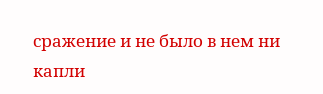сражение и не было в нем ни капли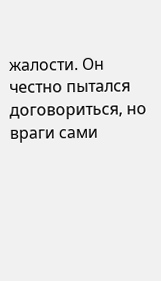жалости. Он честно пытался договориться, но враги сами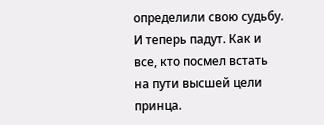определили свою судьбу. И теперь падут. Как и все, кто посмел встать на пути высшей цели принца.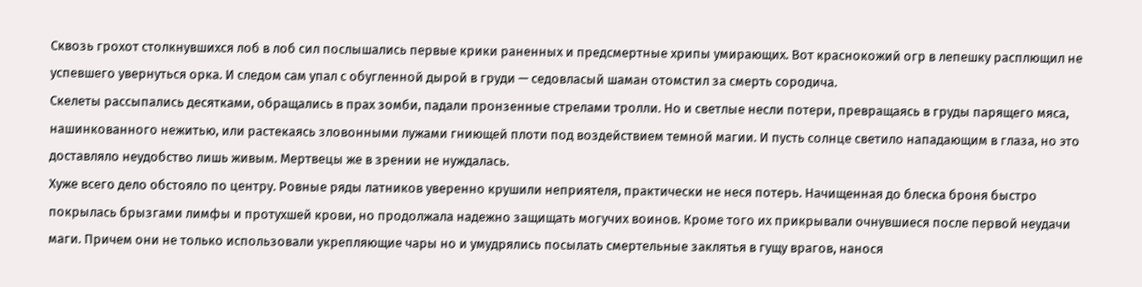Сквозь грохот столкнувшихся лоб в лоб сил послышались первые крики раненных и предсмертные хрипы умирающих. Вот краснокожий огр в лепешку расплющил не успевшего увернуться орка. И следом сам упал с обугленной дырой в груди — седовласый шаман отомстил за смерть сородича.
Скелеты рассыпались десятками, обращались в прах зомби, падали пронзенные стрелами тролли. Но и светлые несли потери, превращаясь в груды парящего мяса, нашинкованного нежитью, или растекаясь зловонными лужами гниющей плоти под воздействием темной магии. И пусть солнце светило нападающим в глаза, но это доставляло неудобство лишь живым. Мертвецы же в зрении не нуждалась.
Хуже всего дело обстояло по центру. Ровные ряды латников уверенно крушили неприятеля, практически не неся потерь. Начищенная до блеска броня быстро покрылась брызгами лимфы и протухшей крови, но продолжала надежно защищать могучих воинов. Кроме того их прикрывали очнувшиеся после первой неудачи маги. Причем они не только использовали укрепляющие чары но и умудрялись посылать смертельные заклятья в гущу врагов, нанося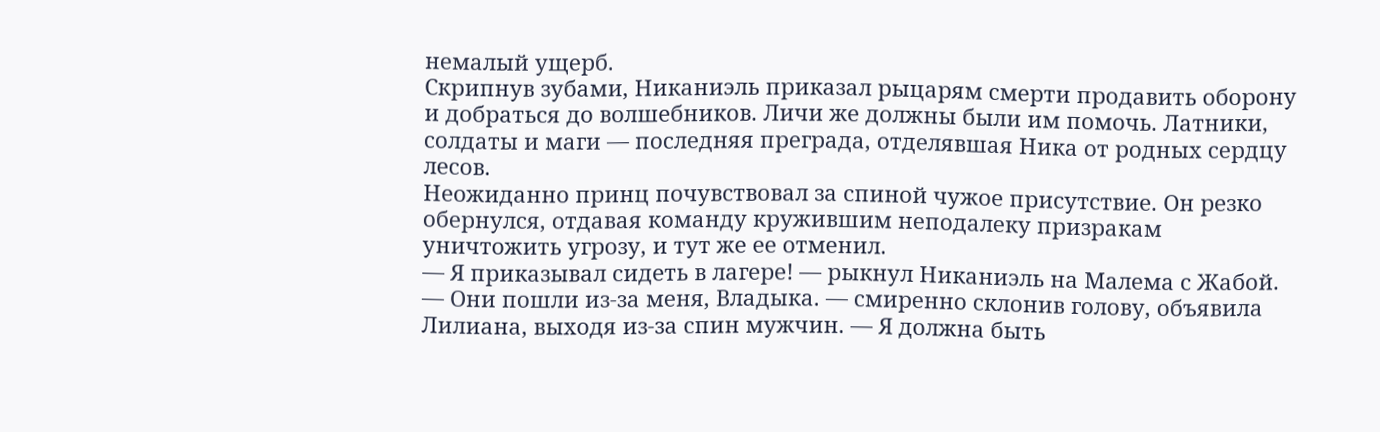немалый ущерб.
Скрипнув зубами, Никаниэль приказал рыцарям смерти продавить оборону и добраться до волшебников. Личи же должны были им помочь. Латники, солдаты и маги — последняя преграда, отделявшая Ника от родных сердцу лесов.
Неожиданно принц почувствовал за спиной чужое присутствие. Он резко обернулся, отдавая команду кружившим неподалеку призракам уничтожить угрозу, и тут же ее отменил.
— Я приказывал сидеть в лагере! — рыкнул Никаниэль на Малема с Жабой.
— Они пошли из-за меня, Владыка. — смиренно склонив голову, объявила Лилиана, выходя из-за спин мужчин. — Я должна быть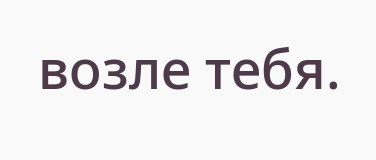возле тебя.